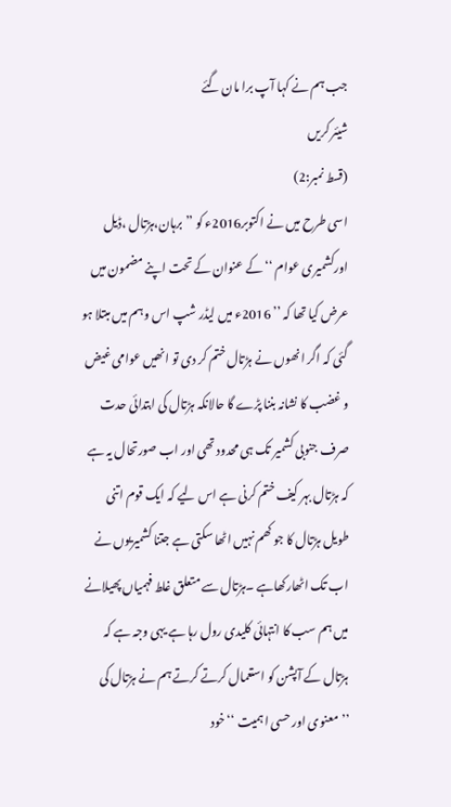جب ہم نے کہا آپ برا مان گئے
شیئر کریں
(قسط نمبر:2)
اسی طرح میں نے اکتوبر2016ء کو ’’ برہان،ہڑتال ،ڈیل اورکشمیری عوام ‘‘کے عنوان کے تحت اپنے مضمون میں عرض کیا تھا کہ ’’ 2016ء میں لیڈر شپ اس وہم میں مبتلا ہو گئی کہ اگر انھوں نے ہڑتال ختم کر دی تو انھیں عوامی غیض و غضب کا نشانہ بننا پڑے گا حالانکہ ہڑتال کی ابتدائی حدت صرف جنوبی کشمیر تک ہی محدود تھی اور اب صورتحال یہ ہے کہ ہڑتال بہر کیف ختم کرنی ہے اس لیے کہ ایک قوم اتنی طویل ہڑتال کا جو کھم نہیں اٹھا سکتی ہے جتنا کشمیریوں نے اب تک اٹھارکھاہے ۔ہڑتال سے متعلق غلط فہمیاں پھیلانے میں ہم سب کا انتہائی کلیدی رول رہا ہے یہی وجہ ہے کہ ہڑتال کے آپشن کو استعمال کرتے کرتے ہم نے ہڑتال کی ’’معنوی اور حسی اہمیت ‘‘خود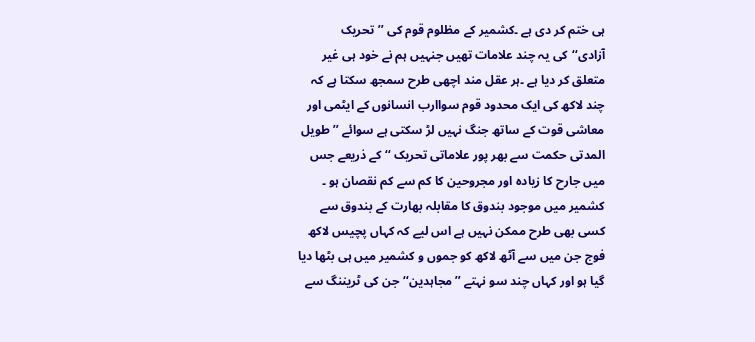ہی ختم کر دی ہے ۔کشمیر کے مظلوم قوم کی ’’تحریک آزادی‘‘کی یہ چند علامات تھیں جنہیں ہم نے خود ہی غیر متعلق کر دیا ہے ۔ہر عقل مند اچھی طرح سمجھ سکتا ہے کہ چند لاکھ کی ایک محدود قوم سواارب انسانوں کے ایٹمی اور معاشی قوت کے ساتھ جنگ نہیں لڑ سکتی ہے سوائے ’’ طویل المدتی حکمت سے بھر پور علاماتی تحریک ‘‘ کے ذریعے جس میں جارح کا زیادہ اور مجروحین کا کم سے کم نقصان ہو ۔ کشمیر میں موجود بندوق کا مقابلہ بھارت کے بندوق سے کسی بھی طرح ممکن نہیں ہے اس لیے کہ کہاں پچیس لاکھ فوج جن میں سے آٹھ لاکھ کو جموں و کشمیر میں ہی بٹھا دیا گیا ہو اور کہاں چند سو نہتے ’’مجاہدین‘‘جن کی ٹریننگ سے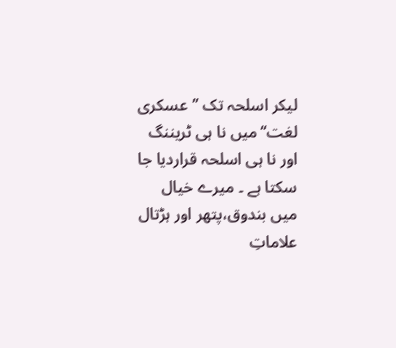لیکر اسلحہ تک ’’عسکری لغت‘‘میں نا ہی ٹریننگ اور نا ہی اسلحہ قراردیا جا سکتا ہے ۔ میرے خیال میں بندوق،پتھر اور ہڑتال علاماتِ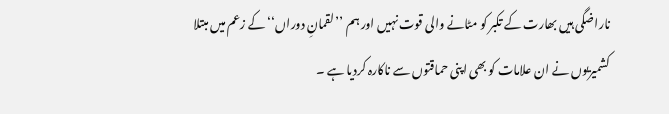ناراضگی ہیں بھارت کے تکبر کو مٹانے والی قوت نہیں اور ہم ’’لقمانِ دوراں‘‘کے زعم میں مبتلا کشمیریوں نے ان علامات کو بھی اپنی حماقتوں سے ناکارہ کردیا ہے ۔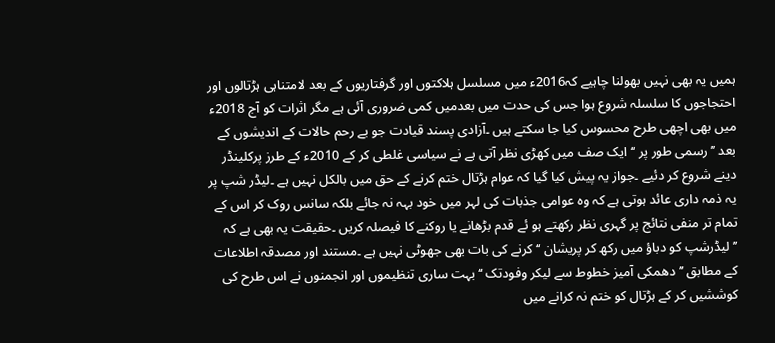ہمیں یہ بھی نہیں بھولنا چاہیے کہ2016ء میں مسلسل ہلاکتوں اور گرفتاریوں کے بعد لامتناہی ہڑتالوں اور احتجاجوں کا سلسلہ شروع ہوا جس کی حدت میں بعدمیں کمی ضروری آئی ہے مگر اثرات کو آج 2018ء میں بھی اچھی طرح محسوس کیا جا سکتے ہیں ۔آزادی پسند قیادت جو بے رحم حالات کے اندیشوں کے بعد ’’رسمی طور پر ‘‘ایک صف میں کھڑی نظر آتی ہے نے سیاسی غلطی کر کے 2010ء کے طرز پرکلینڈر دینے شروع کر دئیے ۔جواز یہ پیش کیا گیا کہ عوام ہڑتال ختم کرنے کے حق میں بالکل نہیں ہے ۔لیڈر شپ پر یہ ذمہ داری عائد ہوتی ہے کہ وہ عوامی جذبات کی لہر میں خود بہہ نہ جائے بلکہ سانس روک کر اس کے تمام تر منفی نتائج پر گہری نظر رکھتے ہو ئے قدم بڑھانے یا روکنے کا فیصلہ کریں ۔حقیقت یہ بھی ہے کہ ’’لیڈرشپ کو دباؤ میں رکھ کر پریشان ‘‘کرنے کی بات بھی جھوٹی نہیں ہے ۔مستند اور مصدقہ اطلاعات کے مطابق ’’دھمکی آمیز خطوط سے لیکر وفودتک ‘‘بہت ساری تنظیموں اور انجمنوں نے اس طرح کی کوششیں کر کے ہڑتال کو ختم نہ کرانے میں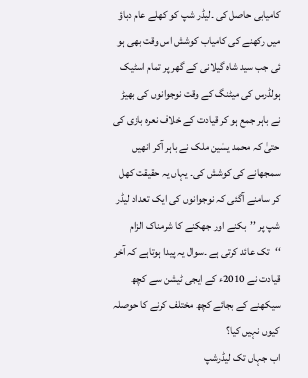کامیابی حاصل کی ۔لیڈر شپ کو کھلے عام دباؤ میں رکھنے کی کامیاب کوشش اس وقت بھی ہو ئی جب سید شاہ گیلانی کے گھر پر تمام اسٹیک ہولڈرس کی میٹنگ کے وقت نوجوانوں کی بھیڑ نے باہر جمع ہو کر قیادت کے خلاف نعرہ بازی کی حتیٰ کہ محمد یسٰین ملک نے باہر آکر انھیں سمجھانے کی کوشش کی۔ یہاں یہ حقیقت کھل کر سامنے آگئی کہ نوجوانوں کی ایک تعداد لیڈر شپ پر ’’بکنے اور جھکنے کا شرمناک الزام ‘‘تک عائد کرتی ہے ۔سوال یہ پیدا ہوتاہے کہ آخر قیادت نے 2010ء کے ایجی ٹیشن سے کچھ سیکھنے کے بجائے کچھ مختلف کرنے کا حوصلہ کیوں نہیں کیا؟
اب جہاں تک لیڈرشپ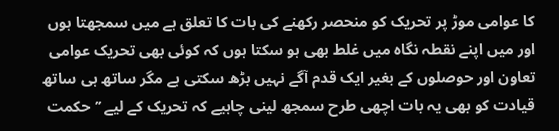کا عوامی موڑ پر تحریک کو منحصر رکھنے کی بات کا تعلق ہے میں سمجھتا ہوں اور میں اپنے نقطہ نگاہ میں غلط بھی ہو سکتا ہوں کہ کوئی بھی تحریک عوامی تعاون اور حوصلوں کے بغیر ایک قدم آگے نہیں بڑھ سکتی ہے مگر ساتھ ہی ساتھ قیادت کو بھی یہ بات اچھی طرح سمجھ لینی چاہیے کہ تحریک کے لیے ’’حکمت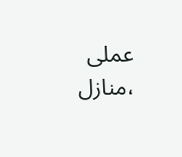عملی ،منازل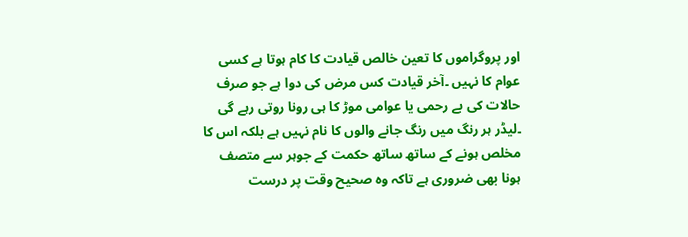اور پروگراموں کا تعین خالص قیادت کا کام ہوتا ہے کسی عوام کا نہیں ۔آخر قیادت کس مرض کی دوا ہے جو صرف حالات کی بے رحمی یا عوامی موڑ کا ہی رونا روتی رہے گی ۔لیڈر ہر رنگ میں رنگ جانے والوں کا نام نہیں ہے بلکہ اس کا مخلص ہونے کے ساتھ ساتھ حکمت کے جوہر سے متصف ہونا بھی ضروری ہے تاکہ وہ صحیح وقت پر درست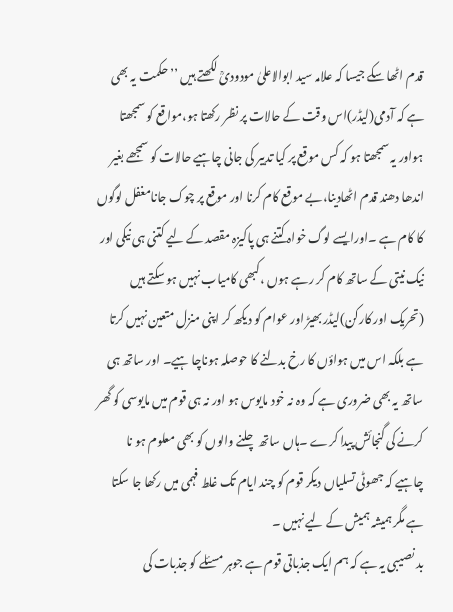قدم اٹھا سکے جیسا کہ علامہ سید ابوالاعلیٰ مودودیؒ لکھتے ہیں ’’حکمت یہ بھی ہے کہ آدمی(لیڈر)اس وقت کے حالات پر نظر رکھتا ہو،مواقع کو سمجھتا ہواور یہ سمجھتا ہو کہ کس موقع پر کیا تدبیر کی جانی چاہیے حالات کو سمجھے بغیر اندھا دھند قدم اٹھادینا،بے موقع کام کرنا اور موقع پر چوک جانامغفل لوگوں کا کام ہے ۔اورایسے لوگ خواہ کتنے ہی پاکیزہ مقصد کے لیے کتنی ہی نیکی اور نیک نیتی کے ساتھ کام کر رہے ہوں ،کبھی کامیاب نہیں ہو سکتے ہیں (تحریک اور کارکن)لیڈر بھیڑ اور عوام کو دیکھ کر اپنی منزل متعین نہیں کرتا ہے بلکہ اس میں ہواؤں کا رخ بدلنے کا حوصلہ ہوناچا ہیے۔ اور ساتھ ہی ساتھ یہ بھی ضروری ہے کہ وہ نہ خود مایوس ہو اور نہ ہی قوم میں مایوسی کو گھر کرنے کی گنجائش پیدا کرے ۔ہاں ساتھ چلنے والوں کو بھی معلوم ہو نا چاہیے کہ جھوٹی تسلیاں دیکر قوم کو چند ایام تک غلط فہمی میں رکھا جا سکتا ہے مگر ہمیشہ ہمیش کے لیے نہیں ۔
بد نصیبی یہ ہے کہ ہم ایک جذباتی قوم ہے جوہر مسئلے کو جذبات کی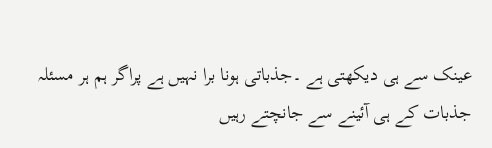عینک سے ہی دیکھتی ہے ۔جذباتی ہونا برا نہیں ہے پراگر ہم ہر مسئلہ جذبات کے ہی آئینے سے جانچتے رہیں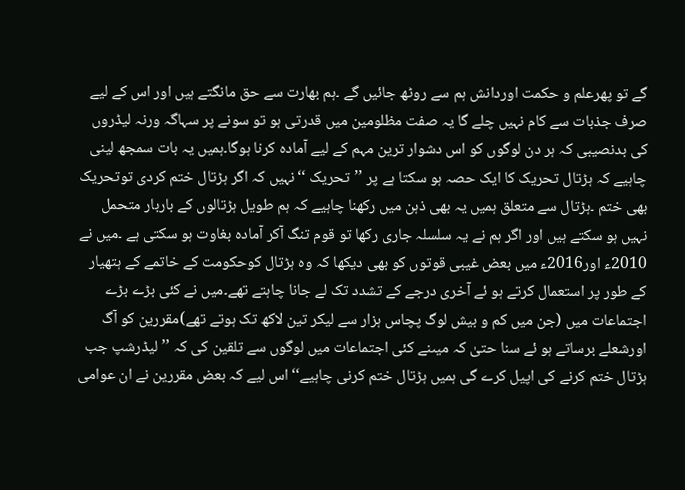گے تو پھرعلم و حکمت اوردانش ہم سے روٹھ جائیں گے ۔ہم بھارت سے حق مانگتے ہیں اور اس کے لیے صرف جذبات سے کام نہیں چلے گا یہ صفت مظلومین میں قدرتی ہو تو سونے پر سہاگہ ورنہ لیڈروں کی بدنصیبی کہ ہر دن لوگوں کو اس دشوار ترین مہم کے لیے آمادہ کرنا ہوگا۔ہمیں یہ بات سمجھ لینی چاہیے کہ ہڑتال تحریک کا ایک حصہ ہو سکتا ہے پر ’’تحریک ‘‘نہیں کہ اگر ہڑتال ختم کردی توتحریک بھی ختم ۔ہڑتال سے متعلق ہمیں یہ بھی ذہن میں رکھنا چاہیے کہ ہم طویل ہڑتالوں کے باربار متحمل نہیں ہو سکتے ہیں اور اگر ہم نے یہ سلسلہ جاری رکھا تو قوم تنگ آکر آمادہ بغاوت ہو سکتی ہے ۔میں نے 2010ء اور2016ء میں بعض غیبی قوتوں کو بھی دیکھا کہ وہ ہڑتال کوحکومت کے خاتمے کے ہتھیار کے طور پر استعمال کرتے ہو ئے آخری درجے کے تشدد تک لے جانا چاہتے تھے۔میں نے کئی بڑے بڑے اجتماعات میں (جن میں کم و بیش لوگ پچاس ہزار سے لیکر تین لاکھ تک ہوتے تھے)مقررین کو آگ اورشعلے برساتے ہو ئے سنا حتیٰ کہ میںنے کئی اجتماعات میں لوگوں سے تلقین کی کہ ’’لیڈرشپ جب ہڑتال ختم کرنے کی اپیل کرے گی ہمیں ہڑتال ختم کرنی چاہیے‘‘ اس لیے کہ بعض مقررین نے ان عوامی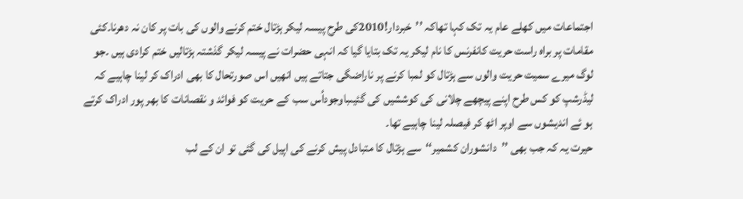اجتماعات میں کھلے عام یہ تک کہا تھاکہ ’’خبردار!2010کی طرح پیسہ لیکر ہڑتال ختم کرنے والوں کی بات پر کان نہ دھرنا۔کئی مقامات پر براہ راست حریت کانفرنس کا نام لیکر یہ تک بتایا گیا کہ انہی حضرات نے پیسہ لیکر گذشتہ ہڑتالیں ختم کرادی ہیں ۔جو لوگ میرے سمیت حریت والوں سے ہڑتال کو لمبا کرنے پر ناراضگی جتاتے ہیں انھیں اس صورتحال کا بھی ادراک کر لینا چاہیے کہ لیڈرشپ کو کس طرح اپنے پیچھے چلانی کی کوششیں کی گئیںباوجوداُس سب کے حریت کو فوائد و نقصانات کا بھر پور ادراک کرتے ہو ئے اندیشوں سے اوپر اٹھ کر فیصلہ لینا چاہیے تھا۔
حیرت یہ کہ جب بھی ’’دانشوران کشمیر‘‘سے ہڑتال کا متبادل پیش کرنے کی اپیل کی گئی تو ان کے لب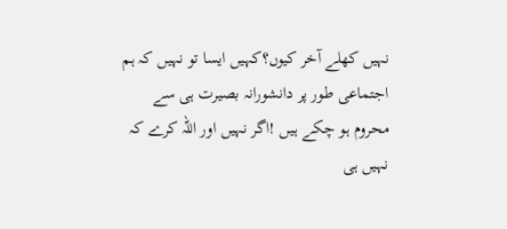نہیں کھلے آخر کیوں؟کہیں ایسا تو نہیں کہ ہم اجتماعی طور پر دانشورانہ بصیرت ہی سے محروم ہو چکے ہیں !اگر نہیں اور اللہ کرے کہ نہیں ہی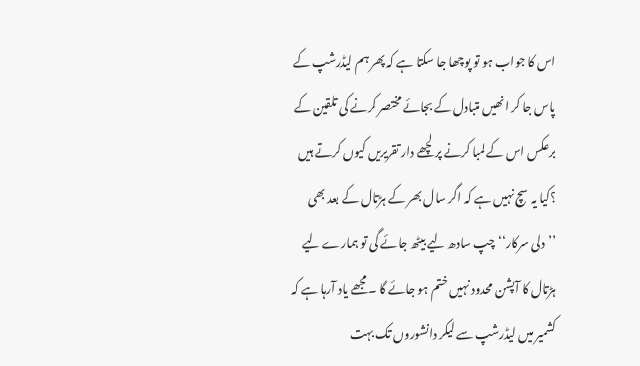اس کا جواب ہو تو پوچھا جا سکتا ہے کہ پھر ہم لیڈرشپ کے پاس جا کر انھیں متبادل کے بجائے مختصر کرنے کی تلقین کے برعکس اس کے لمبا کرنے پر لچھے دار تقریریں کیوں کرتے ہیں ؟کیا یہ سچ نہیں ہے کہ اگر سال بھر کے ہڑتال کے بعد بھی ’’دلی سرکار‘‘چپ سادھ لیے بیٹھ جائے گی تو ہمارے لیے ہڑتال کا آپشن محدود نہیں ختم ہو جائے گا ۔مجھے یاد آرہا ہے کہ کشمیر میں لیڈرشپ سے لیکر دانشوروں تک بہت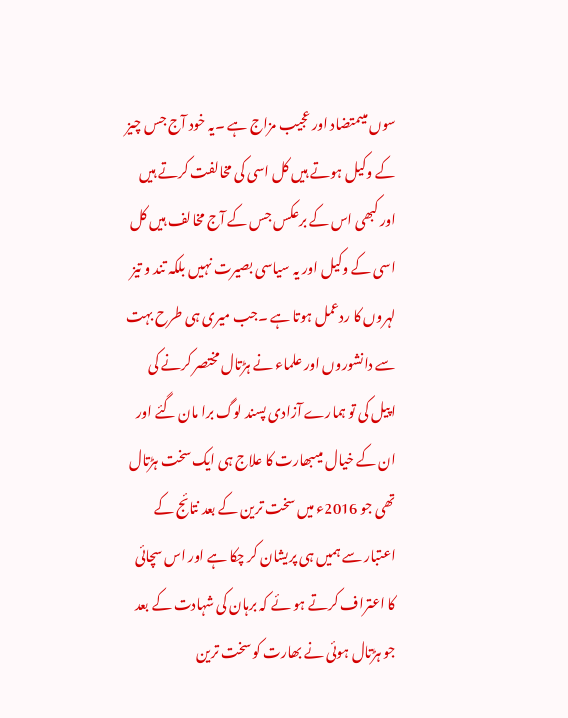سوں میںمتضاد اور عجیب مزاج ہے ۔یہ خود آج جس چیز کے وکیل ہوتے ہیں کل اسی کی مخالفت کرتے ہیں اور کبھی اس کے برعکس جس کے آج مخالف ہیں کل اسی کے وکیل اور یہ سیاسی بصیرت نہیں بلکہ تند و تیز لہروں کا ردعمل ہوتا ہے ۔جب میری ہی طرح بہت سے دانشوروں اور علماء نے ہڑتال مختصر کرنے کی اپیل کی تو ہمارے آزادی پسند لوگ برا مان گئے اور ان کے خیال میںبھارت کا علاج ہی ایک سخت ہڑتال تھی جو 2016ء میں سخت ترین کے بعد نتائج کے اعتبار سے ہمیں ہی پریشان کر چکا ہے اور اس سچائی کا اعتراف کرتے ہو ئے کہ برہان کی شہادت کے بعد جو ہڑتال ہوئی نے بھارت کو سخت ترین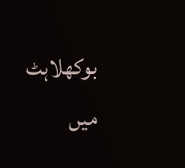بوکھلاہٹ میں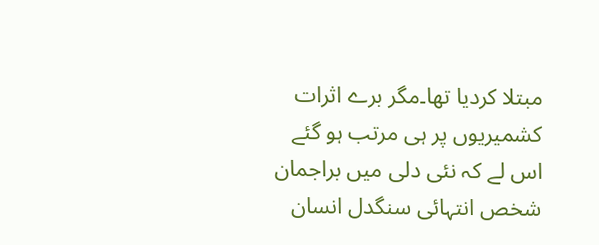مبتلا کردیا تھا۔مگر برے اثرات کشمیریوں پر ہی مرتب ہو گئے اس لے کہ نئی دلی میں براجمان شخص انتہائی سنگدل انسان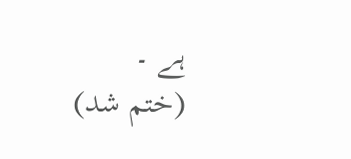ہے ۔
(ختم شد)